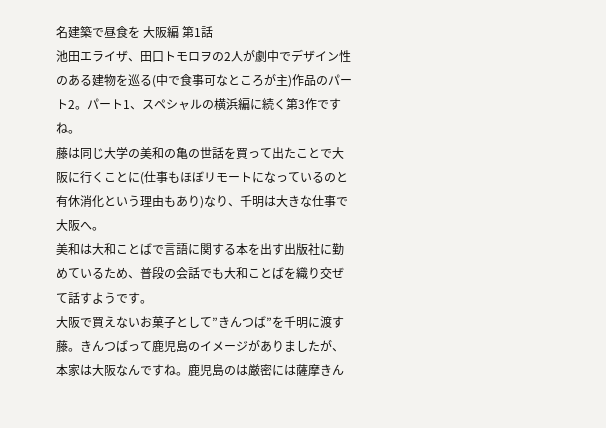名建築で昼食を 大阪編 第1話
池田エライザ、田口トモロヲの2人が劇中でデザイン性のある建物を巡る(中で食事可なところが主)作品のパート2。パート1、スペシャルの横浜編に続く第3作ですね。
藤は同じ大学の美和の亀の世話を買って出たことで大阪に行くことに(仕事もほぼリモートになっているのと有休消化という理由もあり)なり、千明は大きな仕事で大阪へ。
美和は大和ことばで言語に関する本を出す出版社に勤めているため、普段の会話でも大和ことばを織り交ぜて話すようです。
大阪で買えないお菓子として”きんつば”を千明に渡す藤。きんつばって鹿児島のイメージがありましたが、本家は大阪なんですね。鹿児島のは厳密には薩摩きん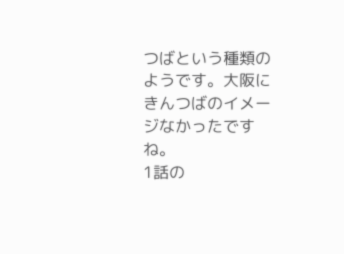つばという種類のようです。大阪にきんつばのイメージなかったですね。
1話の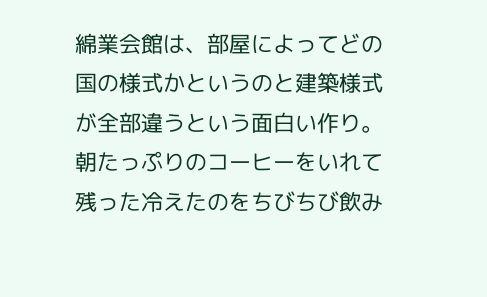綿業会館は、部屋によってどの国の様式かというのと建築様式が全部違うという面白い作り。
朝たっぷりのコーヒーをいれて残った冷えたのをちびちび飲み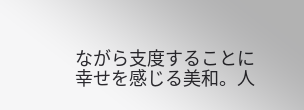ながら支度することに幸せを感じる美和。人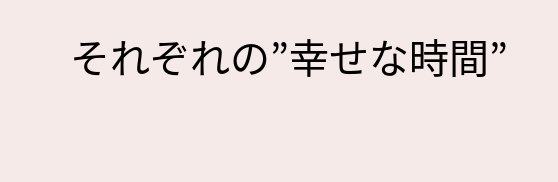それぞれの”幸せな時間”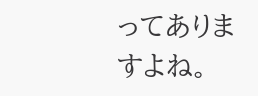ってありますよね。